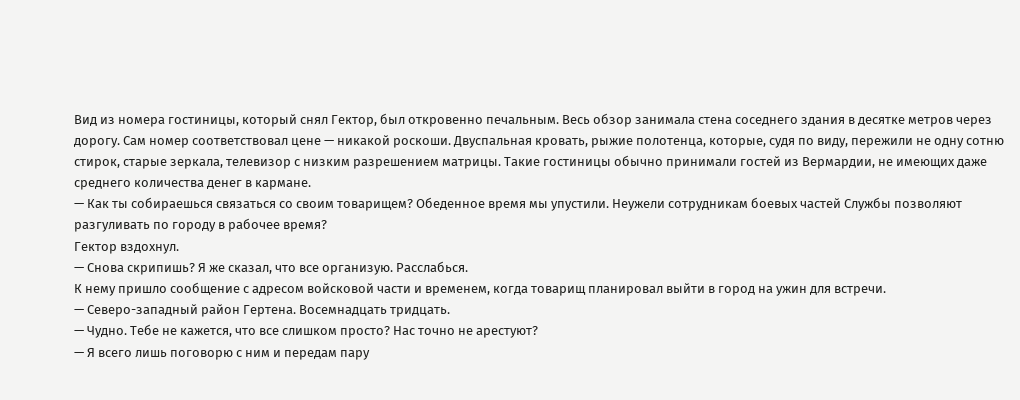Вид из номера гостиницы, который снял Гектор, был откровенно печальным. Весь обзор занимала стена соседнего здания в десятке метров через дорогу. Сам номер соответствовал цене — никакой роскоши. Двуспальная кровать, рыжие полотенца, которые, судя по виду, пережили не одну сотню стирок, старые зеркала, телевизор с низким разрешением матрицы. Такие гостиницы обычно принимали гостей из Вермардии, не имеющих даже среднего количества денег в кармане.
— Как ты собираешься связаться со своим товарищем? Обеденное время мы упустили. Неужели сотрудникам боевых частей Службы позволяют разгуливать по городу в рабочее время?
Гектор вздохнул.
— Снова скрипишь? Я же сказал, что все организую. Расслабься.
К нему пришло сообщение с адресом войсковой части и временем, когда товарищ планировал выйти в город на ужин для встречи.
— Северо-западный район Гертена. Восемнадцать тридцать.
— Чудно. Тебе не кажется, что все слишком просто? Нас точно не арестуют?
— Я всего лишь поговорю с ним и передам пару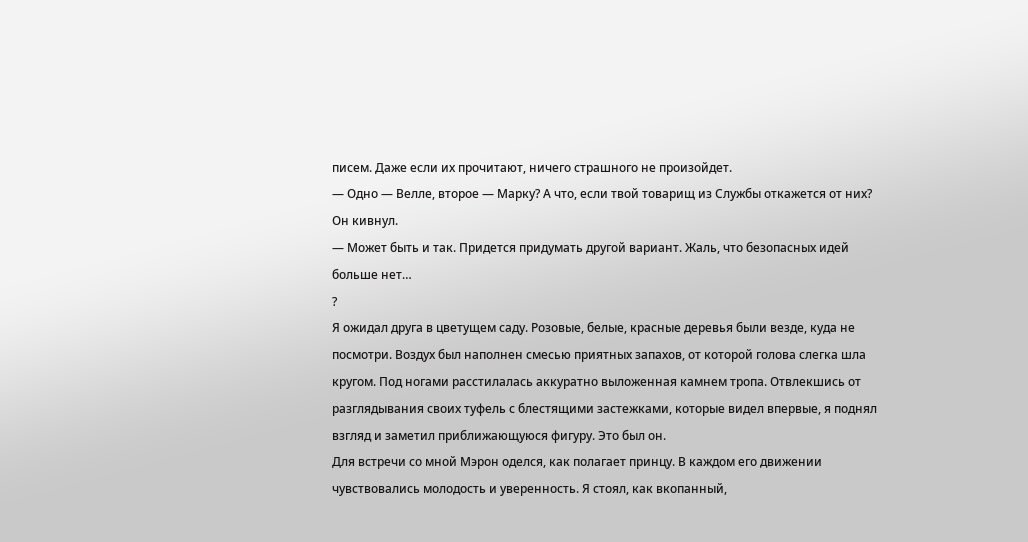писем. Даже если их прочитают, ничего страшного не произойдет.
— Одно — Велле, второе — Марку? А что, если твой товарищ из Службы откажется от них?
Он кивнул.
— Может быть и так. Придется придумать другой вариант. Жаль, что безопасных идей больше нет…
?
Я ожидал друга в цветущем саду. Розовые, белые, красные деревья были везде, куда не посмотри. Воздух был наполнен смесью приятных запахов, от которой голова слегка шла кругом. Под ногами расстилалась аккуратно выложенная камнем тропа. Отвлекшись от разглядывания своих туфель с блестящими застежками, которые видел впервые, я поднял взгляд и заметил приближающуюся фигуру. Это был он.
Для встречи со мной Мэрон оделся, как полагает принцу. В каждом его движении чувствовались молодость и уверенность. Я стоял, как вкопанный,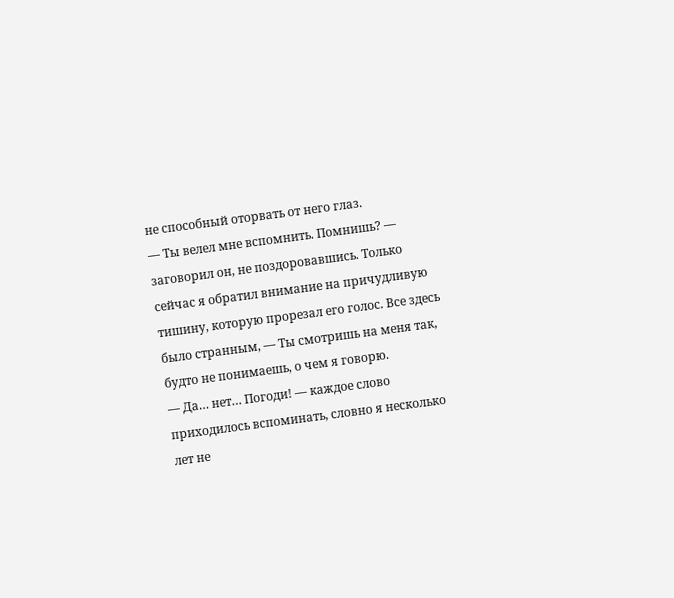не способный оторвать от него глаз.
— Ты велел мне вспомнить. Помнишь? — заговорил он, не поздоровавшись. Только сейчас я обратил внимание на причудливую тишину, которую прорезал его голос. Все здесь было странным, — Ты смотришь на меня так, будто не понимаешь, о чем я говорю.
— Да… нет… Погоди! — каждое слово приходилось вспоминать, словно я несколько лет не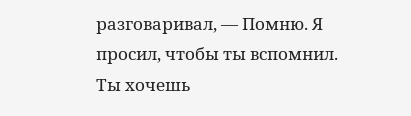разговаривал, — Помню. Я просил, чтобы ты вспомнил. Ты хочешь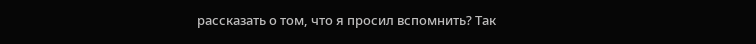рассказать о том, что я просил вспомнить? Так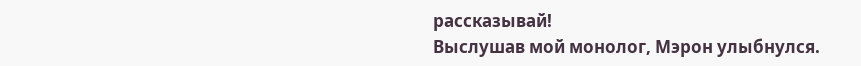рассказывай!
Выслушав мой монолог, Мэрон улыбнулся.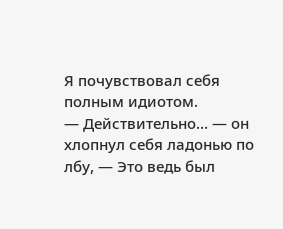Я почувствовал себя полным идиотом.
— Действительно… — он хлопнул себя ладонью по лбу, — Это ведь был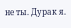не ты. Дурак я.